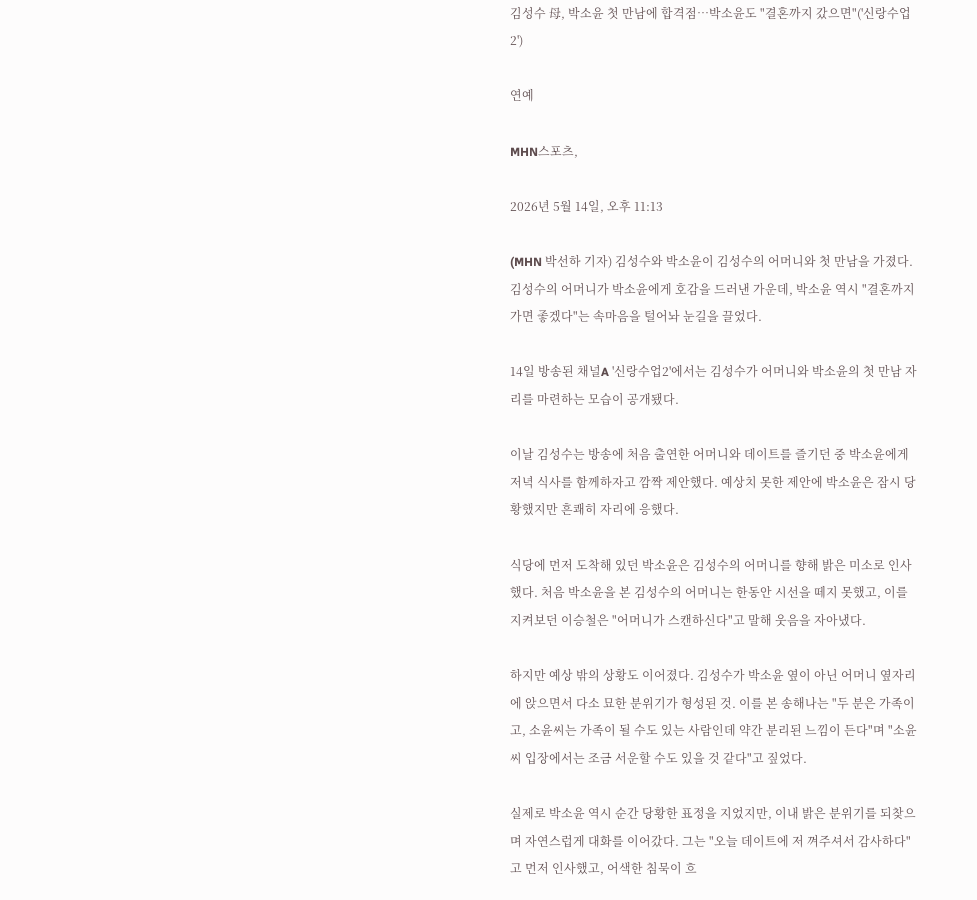김성수 母, 박소윤 첫 만남에 합격점…박소윤도 "결혼까지 갔으면"('신랑수업2')

연예

MHN스포츠,

2026년 5월 14일, 오후 11:13

(MHN 박선하 기자) 김성수와 박소윤이 김성수의 어머니와 첫 만남을 가졌다. 김성수의 어머니가 박소윤에게 호감을 드러낸 가운데, 박소윤 역시 "결혼까지 가면 좋겠다"는 속마음을 털어놔 눈길을 끌었다.

14일 방송된 채널A '신랑수업2'에서는 김성수가 어머니와 박소윤의 첫 만남 자리를 마련하는 모습이 공개됐다.

이날 김성수는 방송에 처음 출연한 어머니와 데이트를 즐기던 중 박소윤에게 저녁 식사를 함께하자고 깜짝 제안했다. 예상치 못한 제안에 박소윤은 잠시 당황했지만 흔쾌히 자리에 응했다.

식당에 먼저 도착해 있던 박소윤은 김성수의 어머니를 향해 밝은 미소로 인사했다. 처음 박소윤을 본 김성수의 어머니는 한동안 시선을 떼지 못했고, 이를 지켜보던 이승철은 "어머니가 스캔하신다"고 말해 웃음을 자아냈다.

하지만 예상 밖의 상황도 이어졌다. 김성수가 박소윤 옆이 아닌 어머니 옆자리에 앉으면서 다소 묘한 분위기가 형성된 것. 이를 본 송해나는 "두 분은 가족이고, 소윤씨는 가족이 될 수도 있는 사람인데 약간 분리된 느낌이 든다"며 "소윤씨 입장에서는 조금 서운할 수도 있을 것 같다"고 짚었다.

실제로 박소윤 역시 순간 당황한 표정을 지었지만, 이내 밝은 분위기를 되찾으며 자연스럽게 대화를 이어갔다. 그는 "오늘 데이트에 저 껴주셔서 감사하다"고 먼저 인사했고, 어색한 침묵이 흐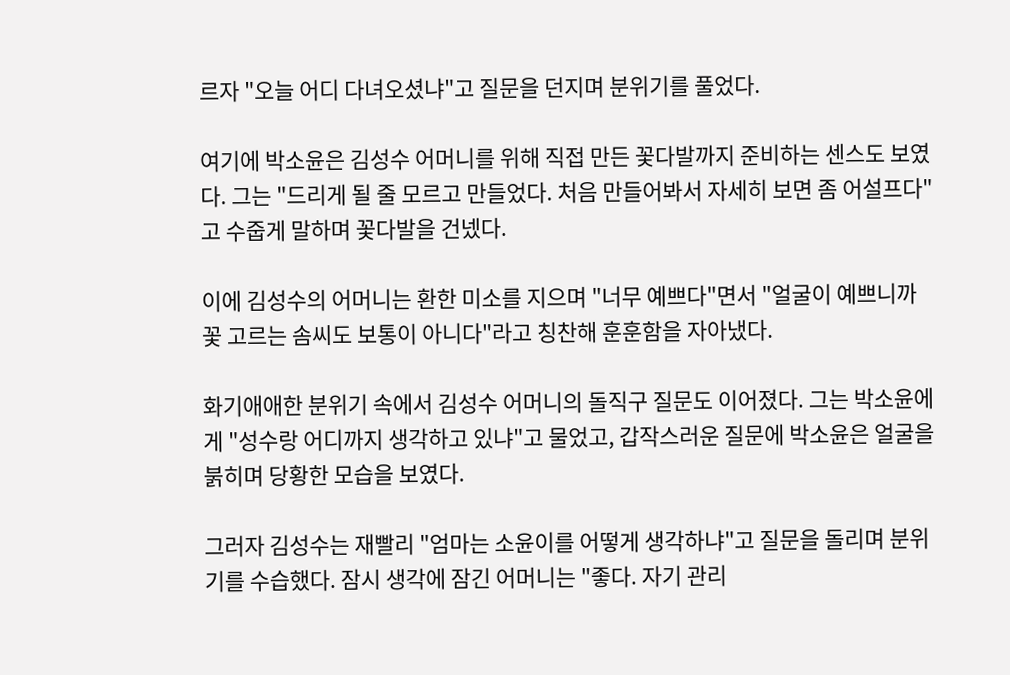르자 "오늘 어디 다녀오셨냐"고 질문을 던지며 분위기를 풀었다.

여기에 박소윤은 김성수 어머니를 위해 직접 만든 꽃다발까지 준비하는 센스도 보였다. 그는 "드리게 될 줄 모르고 만들었다. 처음 만들어봐서 자세히 보면 좀 어설프다"고 수줍게 말하며 꽃다발을 건넸다.

이에 김성수의 어머니는 환한 미소를 지으며 "너무 예쁘다"면서 "얼굴이 예쁘니까 꽃 고르는 솜씨도 보통이 아니다"라고 칭찬해 훈훈함을 자아냈다.

화기애애한 분위기 속에서 김성수 어머니의 돌직구 질문도 이어졌다. 그는 박소윤에게 "성수랑 어디까지 생각하고 있냐"고 물었고, 갑작스러운 질문에 박소윤은 얼굴을 붉히며 당황한 모습을 보였다.

그러자 김성수는 재빨리 "엄마는 소윤이를 어떻게 생각하냐"고 질문을 돌리며 분위기를 수습했다. 잠시 생각에 잠긴 어머니는 "좋다. 자기 관리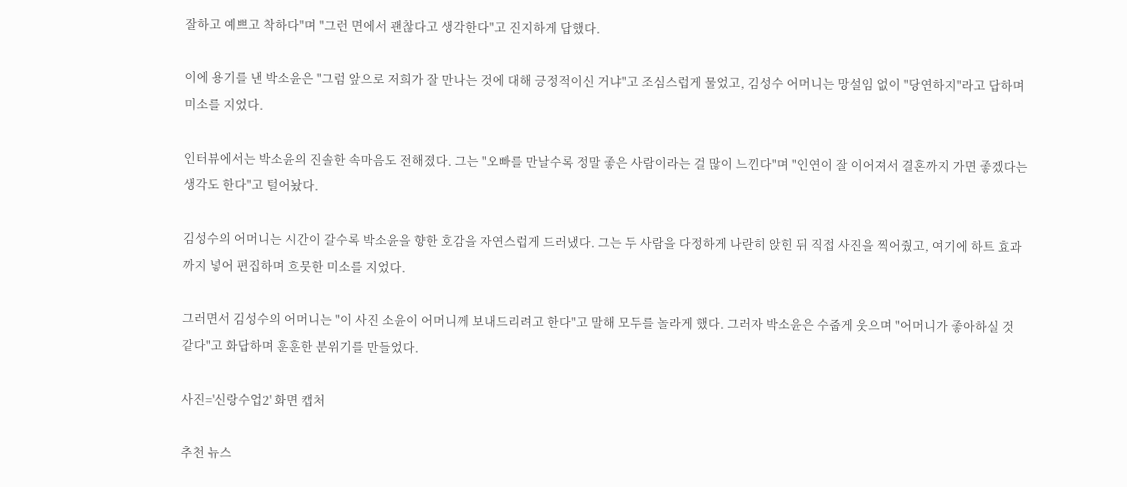잘하고 예쁘고 착하다"며 "그런 면에서 괜찮다고 생각한다"고 진지하게 답했다.

이에 용기를 낸 박소윤은 "그럼 앞으로 저희가 잘 만나는 것에 대해 긍정적이신 거냐"고 조심스럽게 물었고, 김성수 어머니는 망설임 없이 "당연하지"라고 답하며 미소를 지었다.

인터뷰에서는 박소윤의 진솔한 속마음도 전해졌다. 그는 "오빠를 만날수록 정말 좋은 사람이라는 걸 많이 느낀다"며 "인연이 잘 이어져서 결혼까지 가면 좋겠다는 생각도 한다"고 털어놨다.

김성수의 어머니는 시간이 갈수록 박소윤을 향한 호감을 자연스럽게 드러냈다. 그는 두 사람을 다정하게 나란히 앉힌 뒤 직접 사진을 찍어줬고, 여기에 하트 효과까지 넣어 편집하며 흐뭇한 미소를 지었다.

그러면서 김성수의 어머니는 "이 사진 소윤이 어머니께 보내드리려고 한다"고 말해 모두를 놀라게 했다. 그러자 박소윤은 수줍게 웃으며 "어머니가 좋아하실 것 같다"고 화답하며 훈훈한 분위기를 만들었다.

사진='신랑수업2' 화면 캡처

추천 뉴스